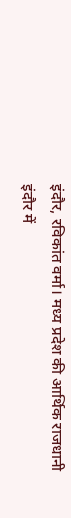इंदौर, रविकांत वर्मा। मध्य प्रदेश की आर्थिक राजधानी इंदौर में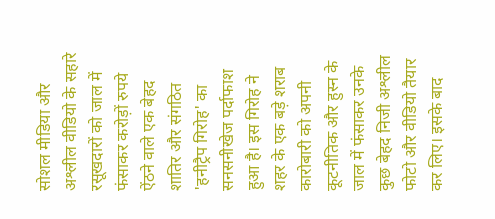सोशल मीडिया और अश्लील वीडियो के सहारे रसूखदारों को जाल में फंसाकर करोड़ों रुपये ऐंठने वाले एक बेहद शातिर और संगठित 'हनीट्रैप गिरोह' का सनसनीखेज पर्दाफाश हुआ है। इस गिरोह ने शहर के एक बड़े शराब कारोबारी को अपनी कूटनीतिक और हुस्न के जाल में फंसाकर उनके कुछ बेहद निजी अश्लील फोटो और वीडियो तैयार कर लिए। इसके बाद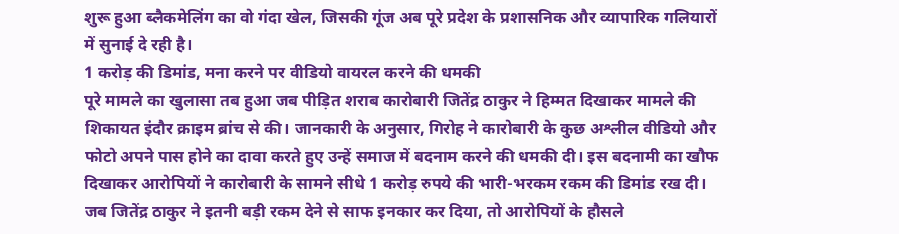शुरू हुआ ब्लैकमेलिंग का वो गंदा खेल, जिसकी गूंज अब पूरे प्रदेश के प्रशासनिक और व्यापारिक गलियारों में सुनाई दे रही है।
1 करोड़ की डिमांड, मना करने पर वीडियो वायरल करने की धमकी
पूरे मामले का खुलासा तब हुआ जब पीड़ित शराब कारोबारी जितेंद्र ठाकुर ने हिम्मत दिखाकर मामले की शिकायत इंदौर क्राइम ब्रांच से की। जानकारी के अनुसार, गिरोह ने कारोबारी के कुछ अश्लील वीडियो और फोटो अपने पास होने का दावा करते हुए उन्हें समाज में बदनाम करने की धमकी दी। इस बदनामी का खौफ दिखाकर आरोपियों ने कारोबारी के सामने सीधे 1 करोड़ रुपये की भारी-भरकम रकम की डिमांड रख दी। जब जितेंद्र ठाकुर ने इतनी बड़ी रकम देने से साफ इनकार कर दिया, तो आरोपियों के हौसले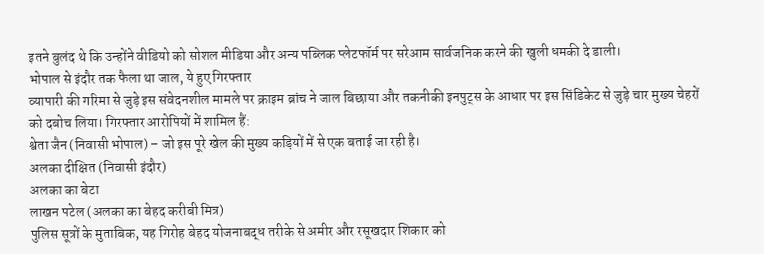इतने बुलंद थे कि उन्होंने वीडियो को सोशल मीडिया और अन्य पब्लिक प्लेटफॉर्म पर सरेआम सार्वजनिक करने की खुली धमकी दे डाली।
भोपाल से इंदौर तक फैला था जाल, ये हुए गिरफ्तार
व्यापारी की गरिमा से जुड़े इस संवेदनशील मामले पर क्राइम ब्रांच ने जाल बिछाया और तकनीकी इनपुट्स के आधार पर इस सिंडिकेट से जुड़े चार मुख्य चेहरों को दबोच लिया। गिरफ्तार आरोपियों में शामिल हैं:
श्वेता जैन (निवासी भोपाल) – जो इस पूरे खेल की मुख्य कड़ियों में से एक बताई जा रही है।
अलका दीक्षित (निवासी इंदौर)
अलका का बेटा
लाखन पटेल (अलका का बेहद करीबी मित्र)
पुलिस सूत्रों के मुताबिक, यह गिरोह बेहद योजनाबद्ध तरीके से अमीर और रसूखदार शिकार को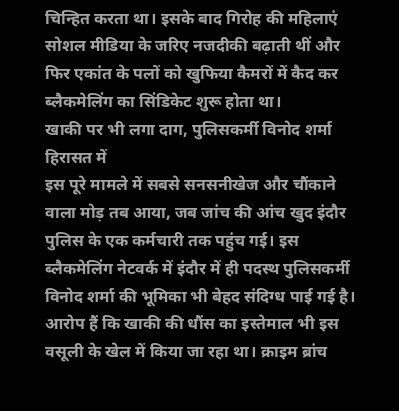चिन्हित करता था। इसके बाद गिरोह की महिलाएं सोशल मीडिया के जरिए नजदीकी बढ़ाती थीं और फिर एकांत के पलों को खुफिया कैमरों में कैद कर ब्लैकमेलिंग का सिंडिकेट शुरू होता था।
खाकी पर भी लगा दाग, पुलिसकर्मी विनोद शर्मा हिरासत में
इस पूरे मामले में सबसे सनसनीखेज और चौंकाने वाला मोड़ तब आया, जब जांच की आंच खुद इंदौर पुलिस के एक कर्मचारी तक पहुंच गई। इस ब्लैकमेलिंग नेटवर्क में इंदौर में ही पदस्थ पुलिसकर्मी विनोद शर्मा की भूमिका भी बेहद संदिग्ध पाई गई है। आरोप हैं कि खाकी की धौंस का इस्तेमाल भी इस वसूली के खेल में किया जा रहा था। क्राइम ब्रांच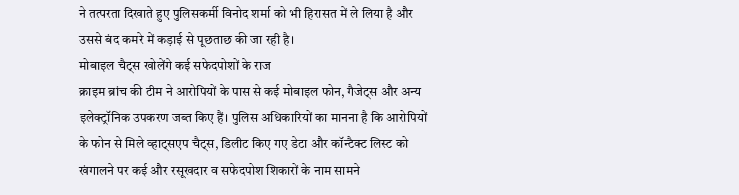ने तत्परता दिखाते हुए पुलिसकर्मी विनोद शर्मा को भी हिरासत में ले लिया है और उससे बंद कमरे में कड़ाई से पूछताछ की जा रही है।
मोबाइल चैट्स खोलेंगे कई सफेदपोशों के राज
क्राइम ब्रांच की टीम ने आरोपियों के पास से कई मोबाइल फोन, गैजेट्स और अन्य इलेक्ट्रॉनिक उपकरण जब्त किए हैं। पुलिस अधिकारियों का मानना है कि आरोपियों के फोन से मिले व्हाट्सएप चैट्स, डिलीट किए गए डेटा और कॉन्टैक्ट लिस्ट को खंगालने पर कई और रसूखदार व सफेदपोश शिकारों के नाम सामने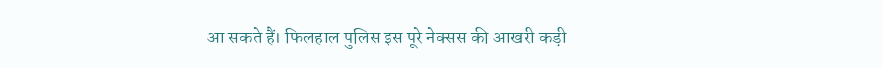आ सकते हैं। फिलहाल पुलिस इस पूरे नेक्सस की आखरी कड़ी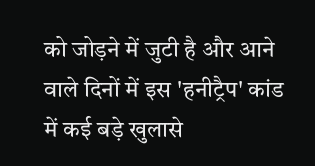को जोड़ने में जुटी है और आने वाले दिनों में इस 'हनीट्रैप' कांड में कई बड़े खुलासे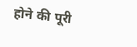होने की पूरी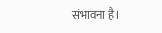संभावना है।